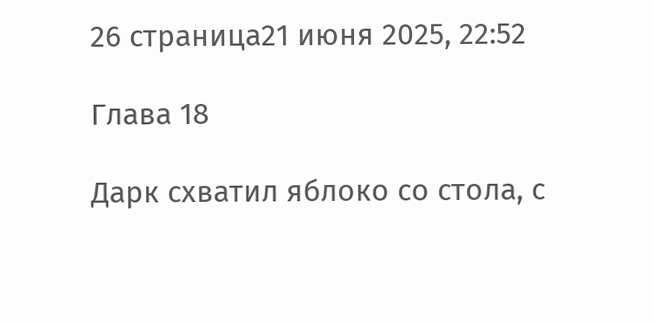26 страница21 июня 2025, 22:52

Глава 18

Дарк схватил яблоко со стола, с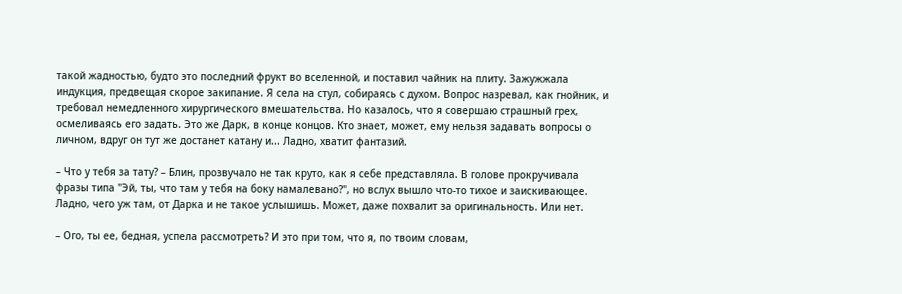такой жадностью, будто это последний фрукт во вселенной, и поставил чайник на плиту. Зажужжала индукция, предвещая скорое закипание. Я села на стул, собираясь с духом. Вопрос назревал, как гнойник, и требовал немедленного хирургического вмешательства. Но казалось, что я совершаю страшный грех, осмеливаясь его задать. Это же Дарк, в конце концов. Кто знает, может, ему нельзя задавать вопросы о личном, вдруг он тут же достанет катану и... Ладно, хватит фантазий.

– Что у тебя за тату? – Блин, прозвучало не так круто, как я себе представляла. В голове прокручивала фразы типа "Эй, ты, что там у тебя на боку намалевано?", но вслух вышло что-то тихое и заискивающее. Ладно, чего уж там, от Дарка и не такое услышишь. Может, даже похвалит за оригинальность. Или нет.

– Ого, ты ее, бедная, успела рассмотреть? И это при том, что я, по твоим словам,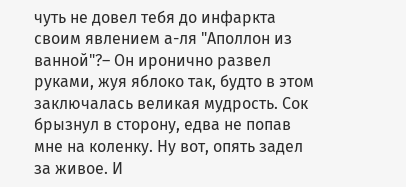чуть не довел тебя до инфаркта своим явлением а-ля "Аполлон из ванной"?– Он иронично развел руками, жуя яблоко так, будто в этом заключалась великая мудрость. Сок брызнул в сторону, едва не попав мне на коленку. Ну вот, опять задел за живое. И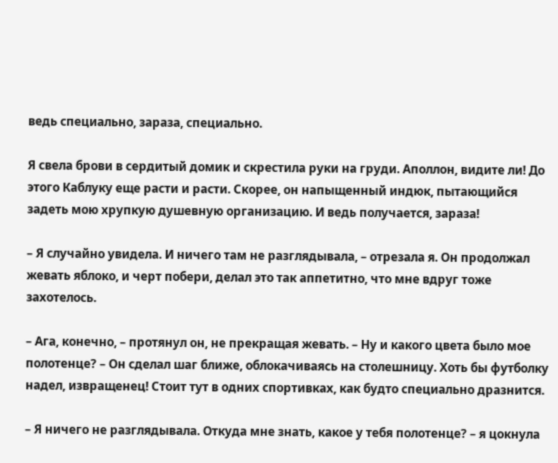ведь специально, зараза, специально.

Я свела брови в сердитый домик и скрестила руки на груди. Аполлон, видите ли! До этого Каблуку еще расти и расти. Скорее, он напыщенный индюк, пытающийся задеть мою хрупкую душевную организацию. И ведь получается, зараза!

– Я случайно увидела. И ничего там не разглядывала, – отрезала я. Он продолжал жевать яблоко, и черт побери, делал это так аппетитно, что мне вдруг тоже захотелось.

– Ага, конечно, – протянул он, не прекращая жевать. – Ну и какого цвета было мое полотенце? – Он сделал шаг ближе, облокачиваясь на столешницу. Хоть бы футболку надел, извращенец! Стоит тут в одних спортивках, как будто специально дразнится.

– Я ничего не разглядывала. Откуда мне знать, какое у тебя полотенце? – я цокнула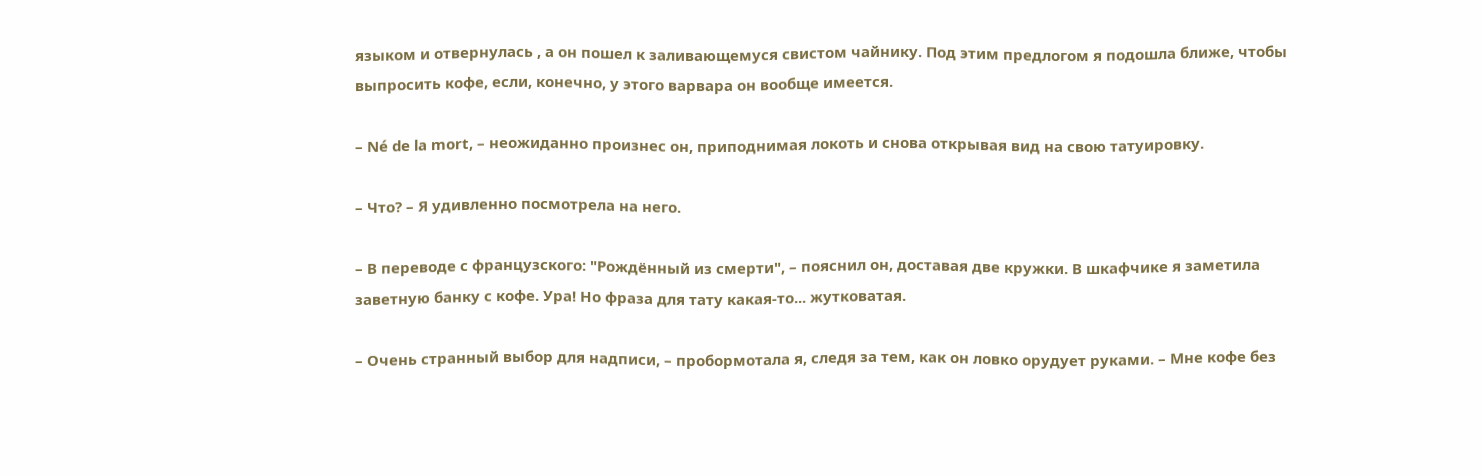языком и отвернулась , а он пошел к заливающемуся свистом чайнику. Под этим предлогом я подошла ближе, чтобы выпросить кофе, если, конечно, у этого варвара он вообще имеется.

– Né de la mort, – неожиданно произнес он, приподнимая локоть и снова открывая вид на свою татуировку.

– Что? – Я удивленно посмотрела на него.

– В переводе с французского: "Рождённый из смерти", – пояснил он, доставая две кружки. В шкафчике я заметила заветную банку с кофе. Ура! Но фраза для тату какая-то... жутковатая.

– Очень странный выбор для надписи, – пробормотала я, следя за тем, как он ловко орудует руками. – Мне кофе без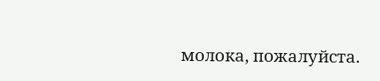молока, пожалуйста.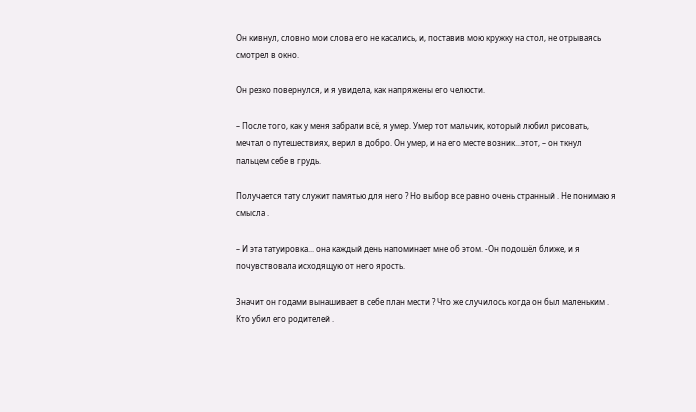Он кивнул, словно мои слова его не касались, и, поставив мою кружку на стол, не отрываясь смотрел в окно.

Он резко повернулся, и я увидела, как напряжены его челюсти.

– После того, как у меня забрали всё, я умер. Умер тот мальчик, который любил рисовать, мечтал о путешествиях, верил в добро. Он умер, и на его месте возник...этот, – он ткнул пальцем себе в грудь.

Получается тату служит памятью для него ? Но выбор все равно очень странный . Не понимаю я смысла .

– И эта татуировка... она каждый день напоминает мне об этом. -Он подошёл ближе, и я почувствовала исходящую от него ярость.

Значит он годами вынашивает в себе план мести ? Что же случилось когда он был маленьким . Кто убил его родителей .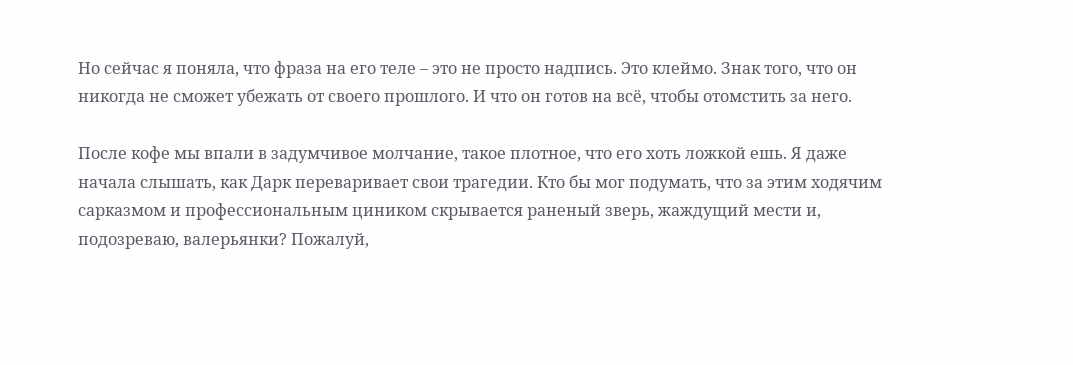Но сейчас я поняла, что фраза на его теле – это не просто надпись. Это клеймо. Знак того, что он никогда не сможет убежать от своего прошлого. И что он готов на всё, чтобы отомстить за него.

После кофе мы впали в задумчивое молчание, такое плотное, что его хоть ложкой ешь. Я даже начала слышать, как Дарк переваривает свои трагедии. Кто бы мог подумать, что за этим ходячим сарказмом и профессиональным циником скрывается раненый зверь, жаждущий мести и, подозреваю, валерьянки? Пожалуй,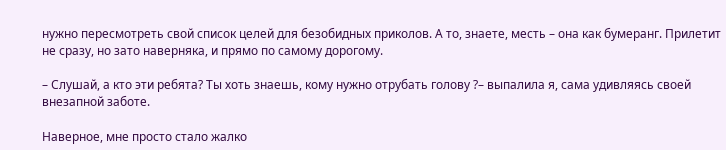нужно пересмотреть свой список целей для безобидных приколов. А то, знаете, месть – она как бумеранг. Прилетит не сразу, но зато наверняка, и прямо по самому дорогому.

– Слушай, а кто эти ребята? Ты хоть знаешь, кому нужно отрубать голову ?– выпалила я, сама удивляясь своей внезапной заботе.

Наверное, мне просто стало жалко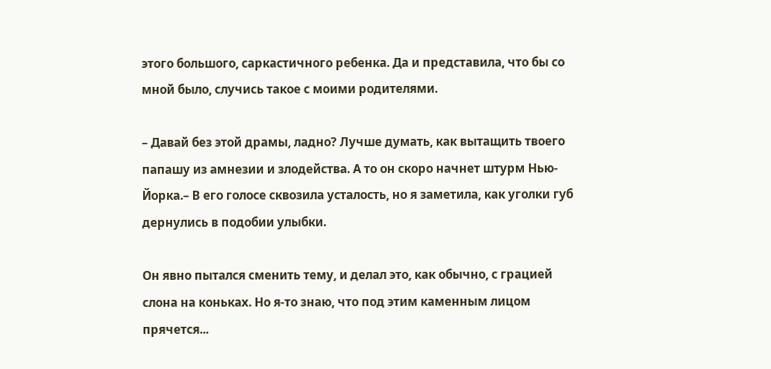этого большого, саркастичного ребенка. Да и представила, что бы со мной было, случись такое с моими родителями.

– Давай без этой драмы, ладно? Лучше думать, как вытащить твоего папашу из амнезии и злодейства. А то он скоро начнет штурм Нью-Йорка.– В его голосе сквозила усталость, но я заметила, как уголки губ дернулись в подобии улыбки.

Он явно пытался сменить тему, и делал это, как обычно, с грацией слона на коньках. Но я-то знаю, что под этим каменным лицом прячется...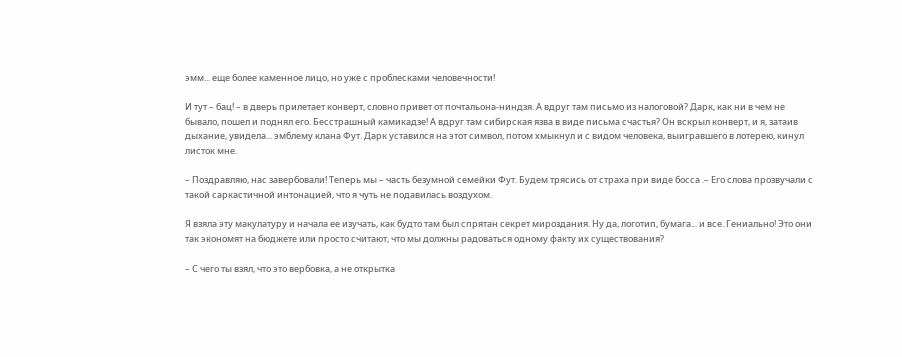эмм... еще более каменное лицо, но уже с проблесками человечности!

И тут – бац! – в дверь прилетает конверт, словно привет от почтальона-ниндзя. А вдруг там письмо из налоговой? Дарк, как ни в чем не бывало, пошел и поднял его. Бесстрашный камикадзе! А вдруг там сибирская язва в виде письма счастья? Он вскрыл конверт, и я, затаив дыхание, увидела... эмблему клана Фут. Дарк уставился на этот символ, потом хмыкнул и с видом человека, выигравшего в лотерею, кинул листок мне.

– Поздравляю, нас завербовали! Теперь мы – часть безумной семейки Фут. Будем трясись от страха при виде босса .– Его слова прозвучали с такой саркастичной интонацией, что я чуть не подавилась воздухом.

Я взяла эту макулатуру и начала ее изучать, как будто там был спрятан секрет мироздания. Ну да, логотип, бумага... и все. Гениально! Это они так экономят на бюджете или просто считают, что мы должны радоваться одному факту их существования?

– С чего ты взял, что это вербовка, а не открытка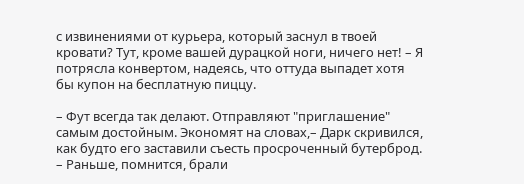с извинениями от курьера, который заснул в твоей кровати? Тут, кроме вашей дурацкой ноги, ничего нет! – Я потрясла конвертом, надеясь, что оттуда выпадет хотя бы купон на бесплатную пиццу.

– Фут всегда так делают. Отправляют "приглашение" самым достойным. Экономят на словах,– Дарк скривился, как будто его заставили съесть просроченный бутерброд. – Раньше, помнится, брали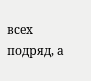всех подряд, а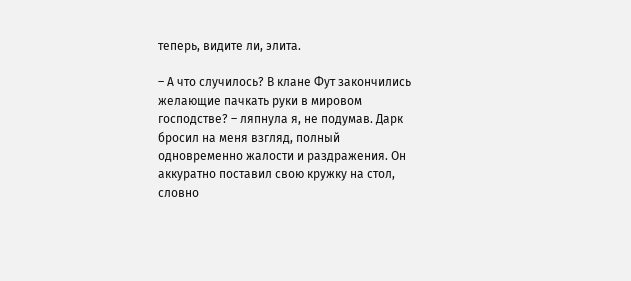теперь, видите ли, элита.

– А что случилось? В клане Фут закончились желающие пачкать руки в мировом господстве? – ляпнула я, не подумав. Дарк бросил на меня взгляд, полный одновременно жалости и раздражения. Он аккуратно поставил свою кружку на стол, словно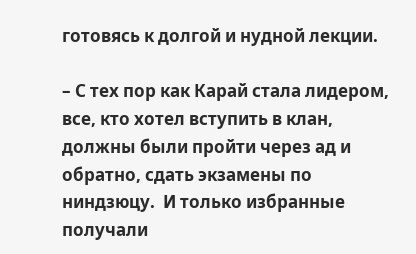готовясь к долгой и нудной лекции.

– С тех пор как Карай стала лидером, все, кто хотел вступить в клан, должны были пройти через ад и обратно, сдать экзамены по ниндзюцу.  И только избранные получали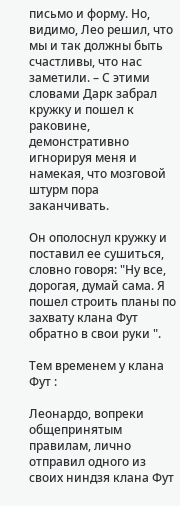письмо и форму. Но, видимо, Лео решил, что мы и так должны быть счастливы, что нас заметили. – С этими словами Дарк забрал кружку и пошел к раковине, демонстративно игнорируя меня и намекая, что мозговой штурм пора заканчивать.

Он ополоснул кружку и поставил ее сушиться, словно говоря: "Ну все, дорогая, думай сама. Я пошел строить планы по захвату клана Фут обратно в свои руки ".

Тем временем у клана Фут :

Леонардо, вопреки общепринятым правилам, лично отправил одного из своих ниндзя клана Фут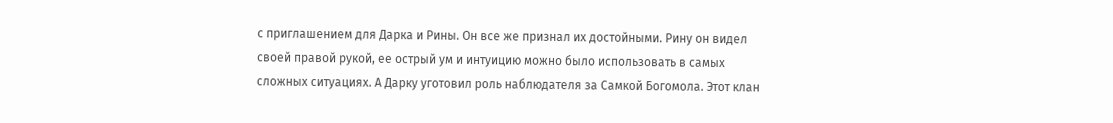с приглашением для Дарка и Рины. Он все же признал их достойными. Рину он видел своей правой рукой, ее острый ум и интуицию можно было использовать в самых сложных ситуациях. А Дарку уготовил роль наблюдателя за Самкой Богомола. Этот клан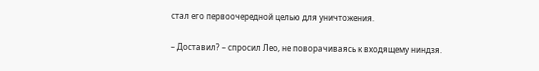стал его первоочередной целью для уничтожения.

– Доставил? – спросил Лео, не поворачиваясь к входящему ниндзя.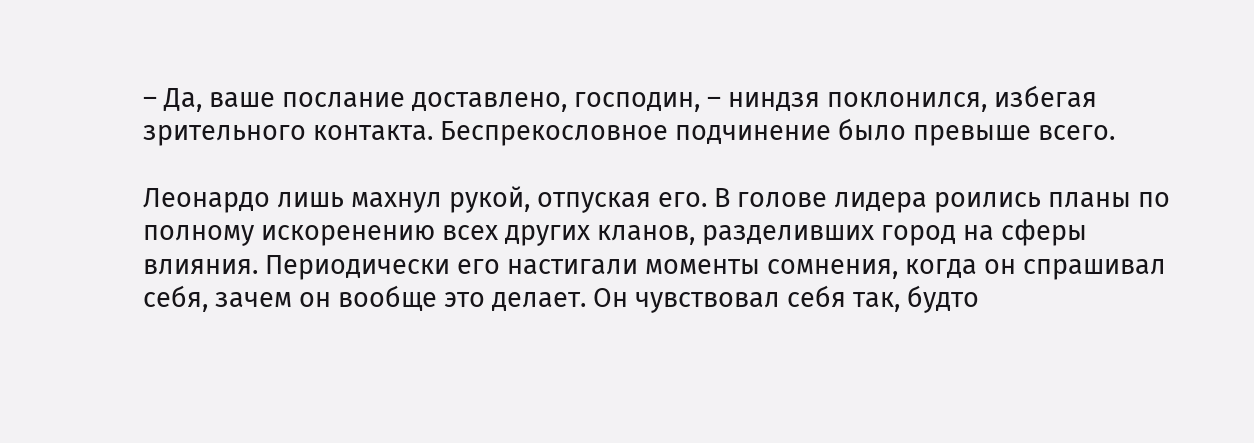– Да, ваше послание доставлено, господин, – ниндзя поклонился, избегая зрительного контакта. Беспрекословное подчинение было превыше всего.

Леонардо лишь махнул рукой, отпуская его. В голове лидера роились планы по полному искоренению всех других кланов, разделивших город на сферы влияния. Периодически его настигали моменты сомнения, когда он спрашивал себя, зачем он вообще это делает. Он чувствовал себя так, будто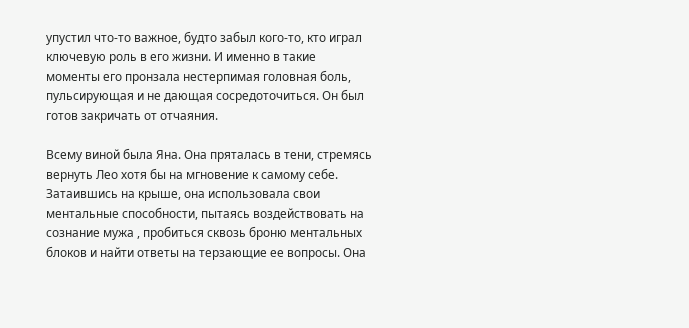упустил что-то важное, будто забыл кого-то, кто играл ключевую роль в его жизни. И именно в такие моменты его пронзала нестерпимая головная боль, пульсирующая и не дающая сосредоточиться. Он был готов закричать от отчаяния.

Всему виной была Яна. Она пряталась в тени, стремясь вернуть Лео хотя бы на мгновение к самому себе. Затаившись на крыше, она использовала свои ментальные способности, пытаясь воздействовать на сознание мужа , пробиться сквозь броню ментальных блоков и найти ответы на терзающие ее вопросы. Она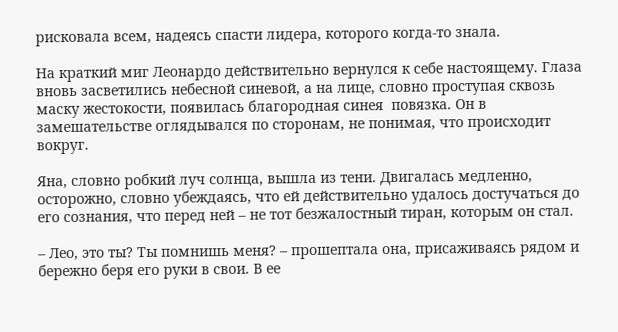рисковала всем, надеясь спасти лидера, которого когда-то знала.

На краткий миг Леонардо действительно вернулся к себе настоящему. Глаза вновь засветились небесной синевой, а на лице, словно проступая сквозь маску жестокости, появилась благородная синея  повязка. Он в замешательстве оглядывался по сторонам, не понимая, что происходит вокруг.

Яна, словно робкий луч солнца, вышла из тени. Двигалась медленно, осторожно, словно убеждаясь, что ей действительно удалось достучаться до его сознания, что перед ней – не тот безжалостный тиран, которым он стал.

– Лео, это ты? Ты помнишь меня? – прошептала она, присаживаясь рядом и бережно беря его руки в свои. В ее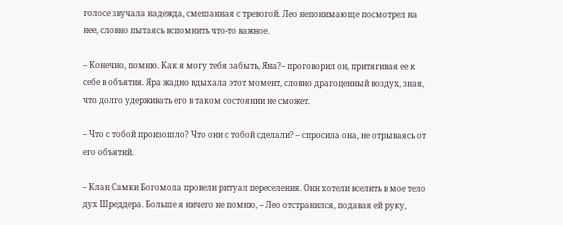голосе звучала надежда, смешанная с тревогой. Лео непонимающе посмотрел на нее, словно пытаясь вспомнить что-то важное.

– Конечно, помню. Как я могу тебя забыть, Яна?– проговорил он, притягивая ее к себе в объятия. Яра жадно вдыхала этот момент, словно драгоценный воздух, зная, что долго удерживать его в таком состоянии не сможет.

– Что с тобой произошло? Что они с тобой сделали? – спросила она, не отрываясь от его объятий.

– Клан Самки Богомола провели ритуал переселения. Они хотели вселить в мое тело дух Шреддера. Больше я ничего не помню, – Лео отстранился, подавая ей руку,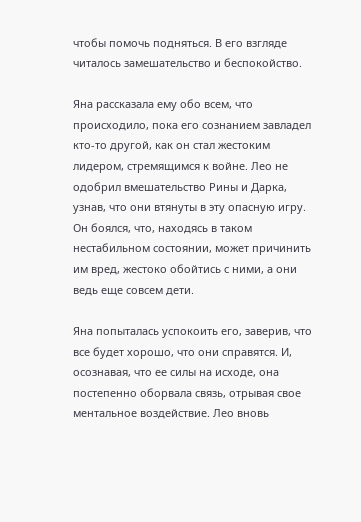чтобы помочь подняться. В его взгляде читалось замешательство и беспокойство.

Яна рассказала ему обо всем, что происходило, пока его сознанием завладел кто-то другой, как он стал жестоким лидером, стремящимся к войне. Лео не одобрил вмешательство Рины и Дарка, узнав, что они втянуты в эту опасную игру. Он боялся, что, находясь в таком нестабильном состоянии, может причинить им вред, жестоко обойтись с ними, а они ведь еще совсем дети.

Яна попыталась успокоить его, заверив, что все будет хорошо, что они справятся. И, осознавая, что ее силы на исходе, она постепенно оборвала связь, отрывая свое ментальное воздействие. Лео вновь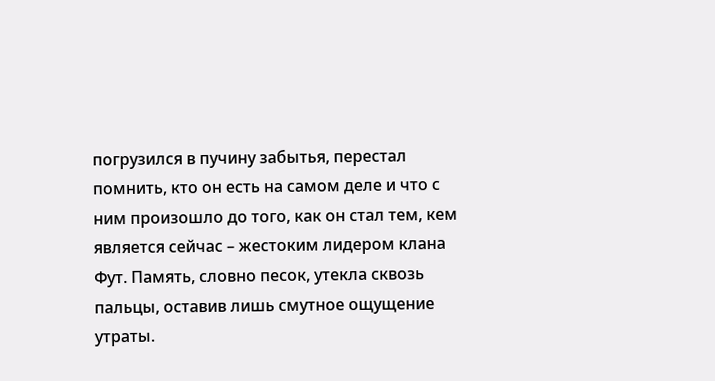погрузился в пучину забытья, перестал помнить, кто он есть на самом деле и что с ним произошло до того, как он стал тем, кем является сейчас – жестоким лидером клана Фут. Память, словно песок, утекла сквозь пальцы, оставив лишь смутное ощущение утраты.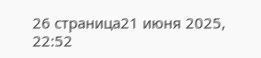26 страница21 июня 2025, 22:52